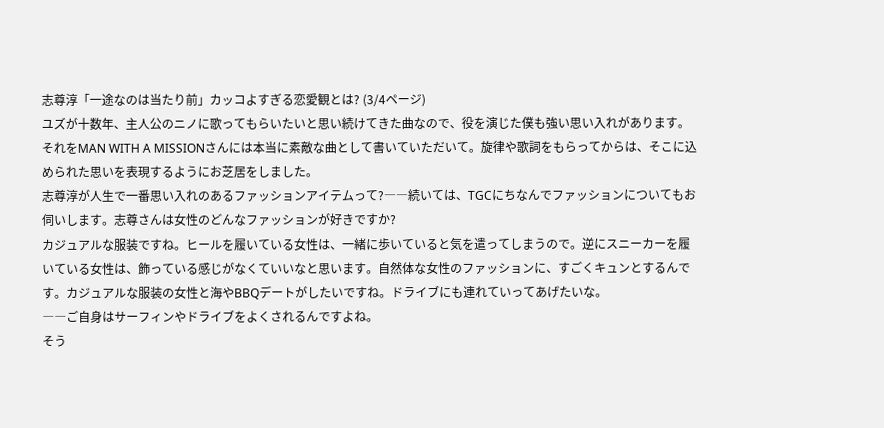志尊淳「一途なのは当たり前」カッコよすぎる恋愛観とは? (3/4ページ)
ユズが十数年、主人公のニノに歌ってもらいたいと思い続けてきた曲なので、役を演じた僕も強い思い入れがあります。それをMAN WITH A MISSIONさんには本当に素敵な曲として書いていただいて。旋律や歌詞をもらってからは、そこに込められた思いを表現するようにお芝居をしました。
志尊淳が人生で一番思い入れのあるファッションアイテムって?――続いては、TGCにちなんでファッションについてもお伺いします。志尊さんは女性のどんなファッションが好きですか?
カジュアルな服装ですね。ヒールを履いている女性は、一緒に歩いていると気を遣ってしまうので。逆にスニーカーを履いている女性は、飾っている感じがなくていいなと思います。自然体な女性のファッションに、すごくキュンとするんです。カジュアルな服装の女性と海やBBQデートがしたいですね。ドライブにも連れていってあげたいな。
――ご自身はサーフィンやドライブをよくされるんですよね。
そう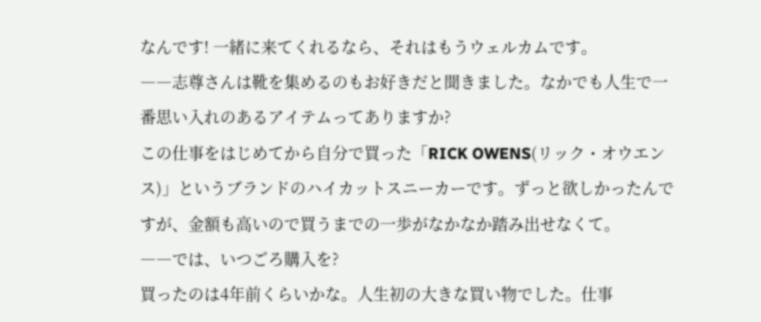なんです! 一緒に来てくれるなら、それはもうウェルカムです。
――志尊さんは靴を集めるのもお好きだと聞きました。なかでも人生で一番思い入れのあるアイテムってありますか?
この仕事をはじめてから自分で買った「RICK OWENS(リック・オウエンス)」というブランドのハイカットスニーカーです。ずっと欲しかったんですが、金額も高いので買うまでの一歩がなかなか踏み出せなくて。
――では、いつごろ購入を?
買ったのは4年前くらいかな。人生初の大きな買い物でした。仕事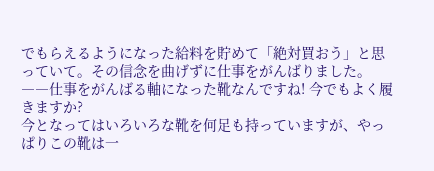でもらえるようになった給料を貯めて「絶対買おう」と思っていて。その信念を曲げずに仕事をがんばりました。
――仕事をがんばる軸になった靴なんですね! 今でもよく履きますか?
今となってはいろいろな靴を何足も持っていますが、やっぱりこの靴は一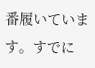番履いています。すでに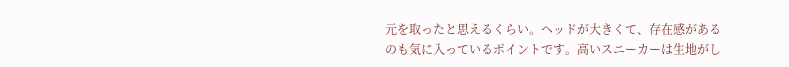元を取ったと思えるくらい。ヘッドが大きくて、存在感があるのも気に入っているポイントです。高いスニーカーは生地がし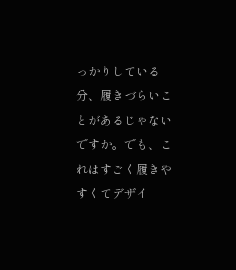っかりしている分、履きづらいことがあるじゃないですか。でも、これはすごく履きやすくてデザイ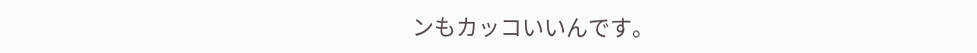ンもカッコいいんです。